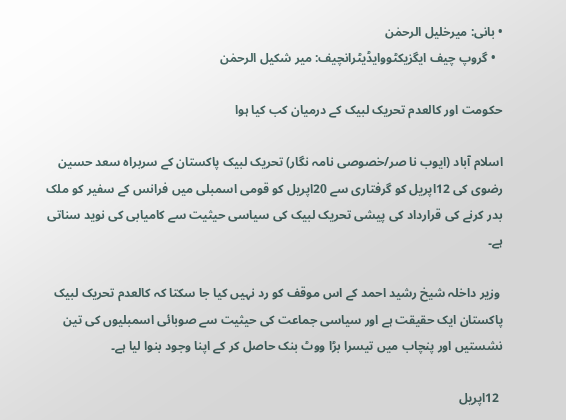• بانی: میرخلیل الرحمٰن
  • گروپ چیف ایگزیکٹووایڈیٹرانچیف: میر شکیل الرحمٰن

حکومت اور کالعدم تحریک لبیک کے درمیان کب کیا ہوا

اسلام آباد (ایوب نا صر/خصوصی نامہ نگار) تحریک لبیک پاکستان کے سربراہ سعد حسین رضوی کی 12اپریل کو گرفتاری سے 20اپریل کو قومی اسمبلی میں فرانس کے سفیر کو ملک بدر کرنے کی قرارداد کی پیشی تحریک لبیک کی سیاسی حیثیت سے کامیابی کی نوید سناتی ہے۔

 وزیر داخلہ شیخ رشید احمد کے اس موقف کو رد نہیں کیا جا سکتا کہ کالعدم تحریک لبیک پاکستان ایک حقیقت ہے اور سیاسی جماعت کی حیثیت سے صوبائی اسمبلیوں کی تین نشستیں اور پنچاب میں تیسرا بڑا ووٹ بنک حاصل کر کے اپنا وجود بنوا لیا ہے۔

 12اپریل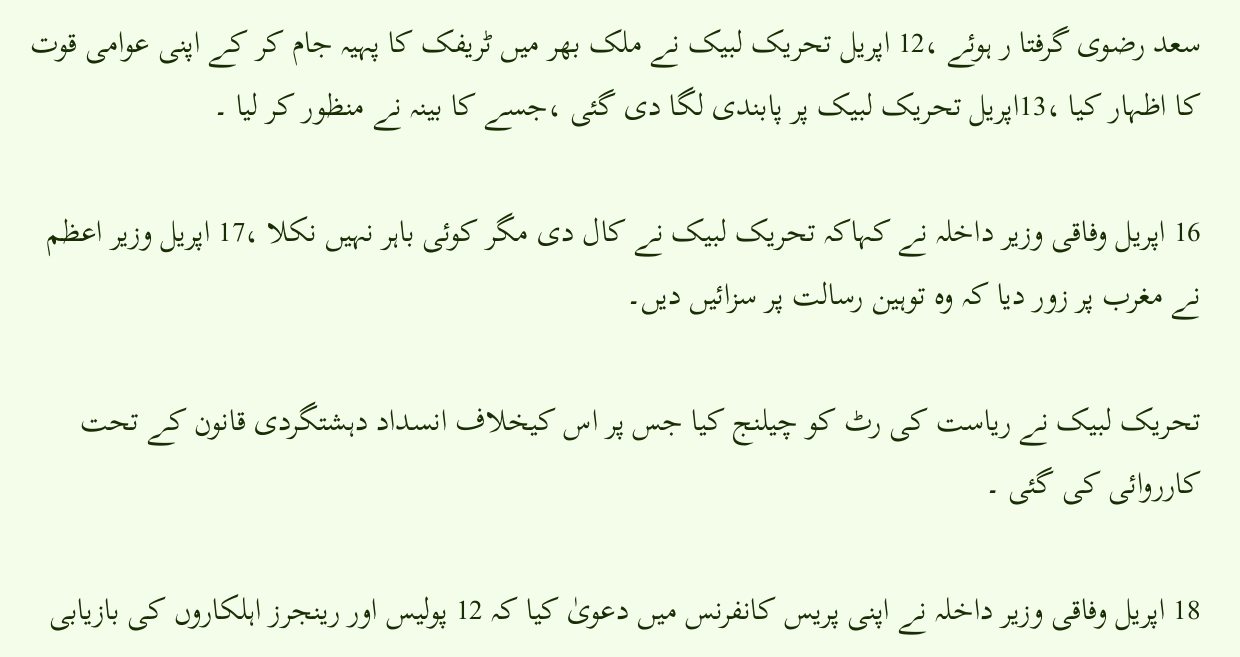سعد رضوی گرفتا ر ہوئے ،12 اپریل تحریک لبیک نے ملک بھر میں ٹریفک کا پہیہ جام کر کے اپنی عوامی قوت کا اظہار کیا ،13اپریل تحریک لبیک پر پابندی لگا دی گئی ،جسے کا بینہ نے منظور کر لیا ۔

16 اپریل وفاقی وزیر داخلہ نے کہاکہ تحریک لبیک نے کال دی مگر کوئی باہر نہیں نکلا ،17 اپریل وزیر اعظم نے مغرب پر زور دیا کہ وہ توہین رسالت پر سزائیں دیں۔

تحریک لبیک نے ریاست کی رٹ کو چیلنج کیا جس پر اس کیخلاف انسداد دہشتگردی قانون کے تحت کارروائی کی گئی ۔

18 اپریل وفاقی وزیر داخلہ نے اپنی پریس کانفرنس میں دعویٰ کیا کہ 12 پولیس اور رینجرز اہلکاروں کی بازیابی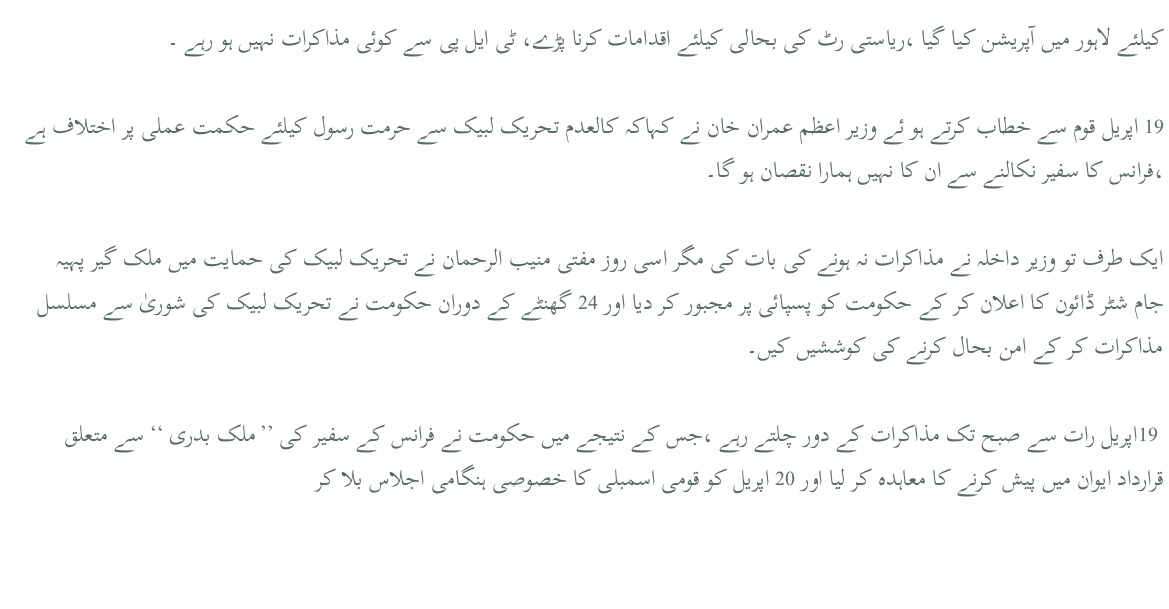کیلئے لاہور میں آپریشن کیا گیا ،ریاستی رٹ کی بحالی کیلئے اقدامات کرنا پڑے، ٹی ایل پی سے کوئی مذاکرات نہیں ہو رہے ۔

19 اپریل قوم سے خطاب کرتے ہو ئے وزیر اعظم عمران خان نے کہاکہ کالعدم تحریک لبیک سے حرمت رسول کیلئے حکمت عملی پر اختلاف ہے ،فرانس کا سفیر نکالنے سے ان کا نہیں ہمارا نقصان ہو گا۔

ایک طرف تو وزیر داخلہ نے مذاکرات نہ ہونے کی بات کی مگر اسی روز مفتی منیب الرحمان نے تحریک لبیک کی حمایت میں ملک گیر پہیہ جام شٹر ڈائون کا اعلان کر کے حکومت کو پسپائی پر مجبور کر دیا اور 24 گھنٹے کے دوران حکومت نے تحریک لبیک کی شوریٰ سے مسلسل مذاکرات کر کے امن بحال کرنے کی کوششیں کیں۔

 19اپریل رات سے صبح تک مذاکرات کے دور چلتے رہے ،جس کے نتیجے میں حکومت نے فرانس کے سفیر کی ’’ملک بدری ‘‘ سے متعلق قرارداد ایوان میں پیش کرنے کا معاہدہ کر لیا اور 20 اپریل کو قومی اسمبلی کا خصوصی ہنگامی اجلاس بلا کر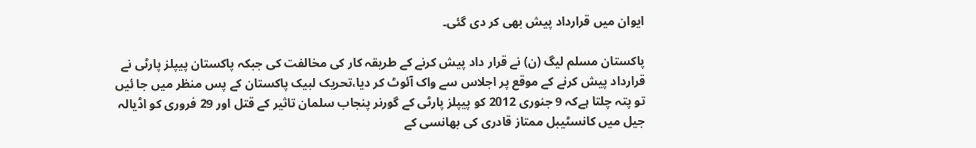ایوان میں قرارداد پیش بھی کر دی گئی۔

پاکستان مسلم لیگ (ن) نے قرار داد پیش کرنے کے طریقہ کار کی مخالفت کی جبکہ پاکستان پیپلز پارٹی نے قرارداد پیش کرنے کے موقع پر اجلاس سے واک آئوٹ کر دیا،تحریک لبیک پاکستان کے پس منظر میں جا ئیں تو پتہ چلتا ہےکہ 9 جنوری 2012 کو پیپلز پارٹی کے گورنر پنجاب سلمان تاثیر کے قتل اور 29 فروری کو اڈیالہ جیل میں کانسٹیبل ممتاز قادری کی بھانسی کے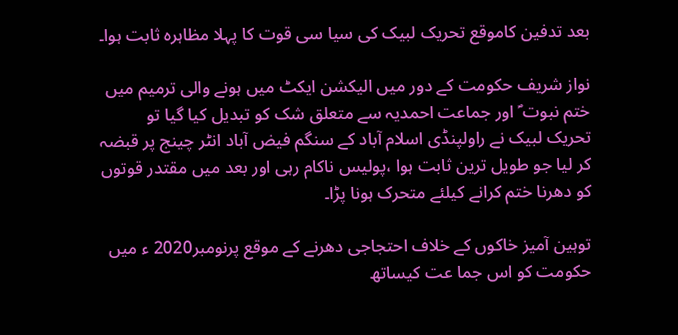بعد تدفین کاموقع تحریک لبیک کی سیا سی قوت کا پہلا مظاہرہ ثابت ہوا۔

نواز شریف حکومت کے دور میں الیکشن ایکٹ میں ہونے والی ترمیم میں ختم نبوت ؐ اور جماعت احمدیہ سے متعلق شک کو تبدیل کیا گیا تو تحریک لبیک نے راولپنڈی اسلام آباد کے سنگم فیض آباد انٹر چینج پر قبضہ کر لیا جو طویل ترین ثابت ہوا ،پولیس ناکام رہی اور بعد میں مقتدر قوتوں کو دھرنا ختم کرانے کیلئے متحرک ہونا پڑا۔

توہین آمیز خاکوں کے خلاف احتجاجی دھرنے کے موقع پرنومبر2020 ء میں حکومت کو اس جما عت کیساتھ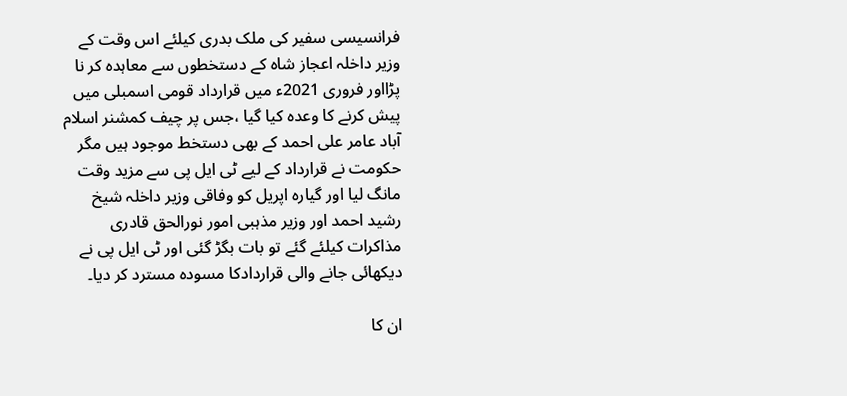فرانسیسی سفیر کی ملک بدری کیلئے اس وقت کے وزیر داخلہ اعجاز شاہ کے دستخطوں سے معاہدہ کر نا پڑااور فروری 2021ء میں قرارداد قومی اسمبلی میں پیش کرنے کا وعدہ کیا گیا ،جس پر چیف کمشنر اسلام آباد عامر علی احمد کے بھی دستخط موجود ہیں مگر حکومت نے قرارداد کے لیے ٹی ایل پی سے مزید وقت مانگ لیا اور گیارہ اپریل کو وفاقی وزیر داخلہ شیخ رشید احمد اور وزیر مذہبی امور نورالحق قادری مذاکرات کیلئے گئے تو بات بگڑ گئی اور ٹی ایل پی نے دیکھائی جانے والی قراردادکا مسودہ مسترد کر دیا۔

ان کا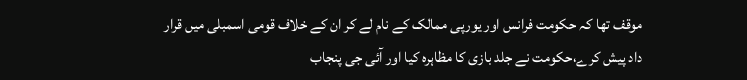موقف تھا کہ حکومت فرانس اور یورپی ممالک کے نام لے کر ان کے خلاف قومی اسمبلی میں قرار داد پیش کرے،حکومت نے جلد بازی کا مظاہرہ کیا اور آئی جی پنجاب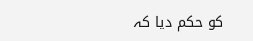کو حکم دیا کہ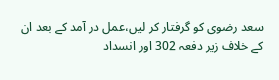سعد رضوی کو گرفتار کر لیں،عمل در آمد کے بعد ان کے خلاف زیر دفعہ 302 اور انسداد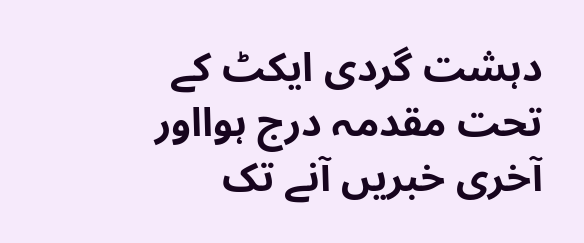دہشت گردی ایکٹ کے تحت مقدمہ درج ہوااور آخری خبریں آنے تک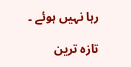رہا نہیں ہوئے ۔

تازہ ترین